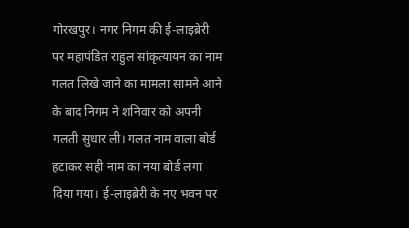गोरखपुर। नगर निगम की ई-लाइब्रेरी पर महापंडित राहुल सांकृत्यायन का नाम गलत लिखे जाने का मामला सामने आने के बाद निगम ने शनिवार को अपनी गलती सुधार ली। गलत नाम वाला बोर्ड हटाकर सही नाम का नया बोर्ड लगा दिया गया। ई-लाइब्रेरी के नए भवन पर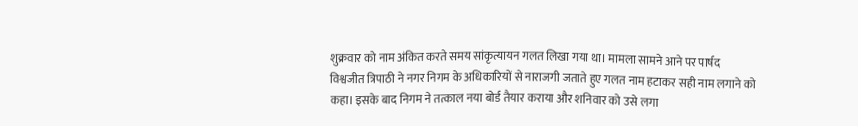शुक्रवार को नाम अंकित करते समय सांकृत्यायन गलत लिखा गया था। मामला सामने आने पर पार्षद विश्वजीत त्रिपाठी ने नगर निगम के अधिकारियों से नाराजगी जताते हुए गलत नाम हटाकर सही नाम लगाने को कहा। इसके बाद निगम ने तत्काल नया बोर्ड तैयार कराया और शनिवार को उसे लगा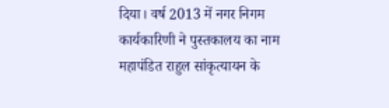दिया। वर्ष 2013 में नगर निगम कार्यकारिणी ने पुस्तकालय का नाम महापंडित राहुल सांकृत्यायन के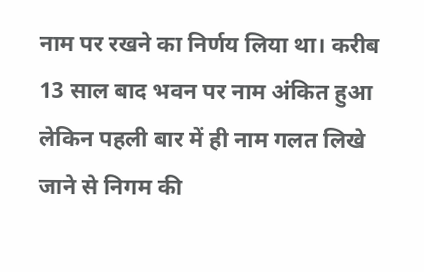नाम पर रखने का निर्णय लिया था। करीब 13 साल बाद भवन पर नाम अंकित हुआ लेकिन पहली बार में ही नाम गलत लिखे जाने से निगम की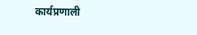कार्यप्रणाली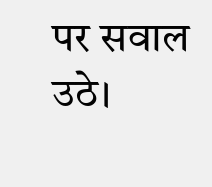पर सवाल उठे।